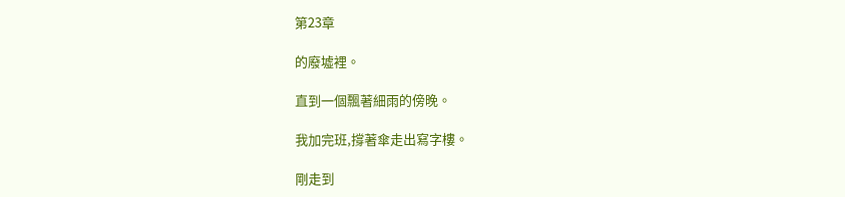第23章

的廢墟裡。

直到一個飄著細雨的傍晚。

我加完班,撐著傘走出寫字樓。

剛走到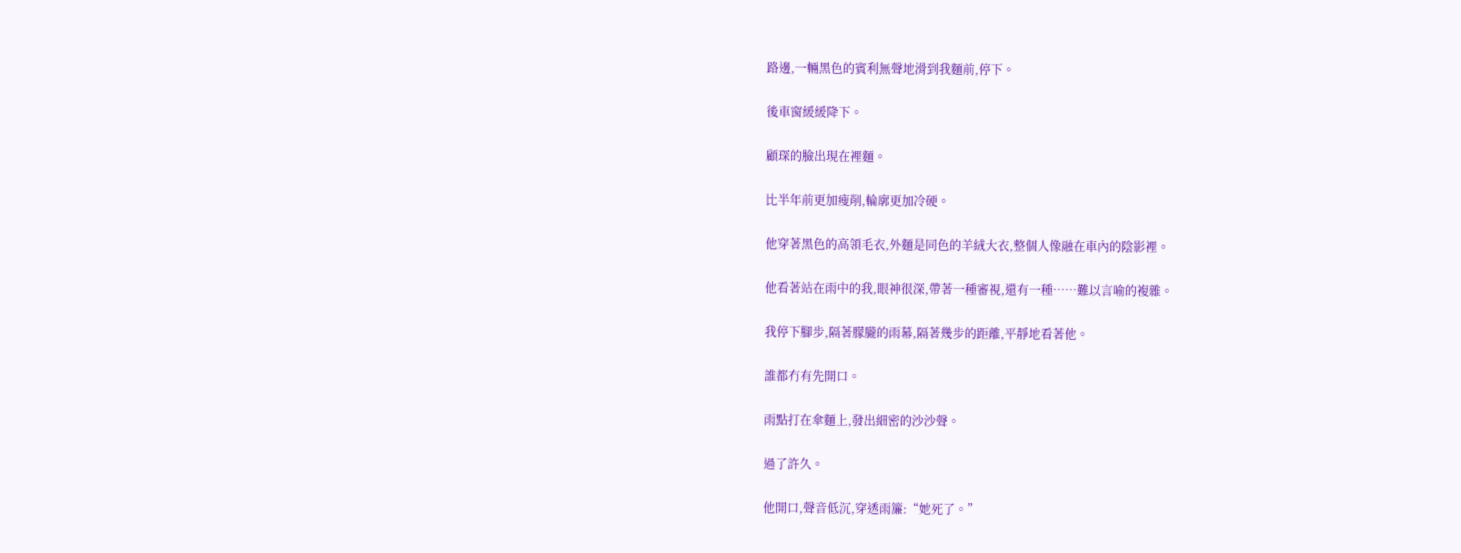路邊,一輛黑色的賓利無聲地滑到我麵前,停下。

後車窗緩緩降下。

顧琛的臉出現在裡麵。

比半年前更加瘦削,輪廓更加冷硬。

他穿著黑色的高領毛衣,外麵是同色的羊絨大衣,整個人像融在車內的陰影裡。

他看著站在雨中的我,眼神很深,帶著一種審視,還有一種……難以言喻的複雜。

我停下腳步,隔著朦朧的雨幕,隔著幾步的距離,平靜地看著他。

誰都冇有先開口。

雨點打在傘麵上,發出細密的沙沙聲。

過了許久。

他開口,聲音低沉,穿透雨簾:“她死了。”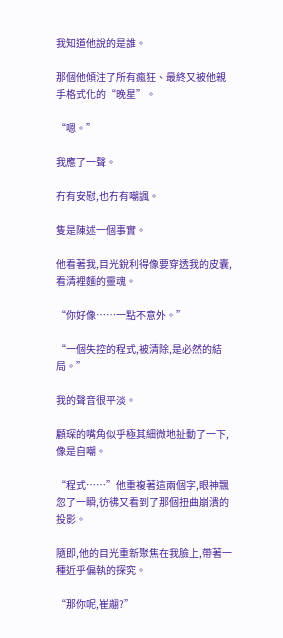我知道他說的是誰。

那個他傾注了所有瘋狂、最終又被他親手格式化的“晚星”。

“嗯。”

我應了一聲。

冇有安慰,也冇有嘲諷。

隻是陳述一個事實。

他看著我,目光銳利得像要穿透我的皮囊,看清裡麵的靈魂。

“你好像……一點不意外。”

“一個失控的程式,被清除,是必然的結局。”

我的聲音很平淡。

顧琛的嘴角似乎極其細微地扯動了一下,像是自嘲。

“程式……”他重複著這兩個字,眼神飄忽了一瞬,彷彿又看到了那個扭曲崩潰的投影。

隨即,他的目光重新聚焦在我臉上,帶著一種近乎偏執的探究。

“那你呢,崔翽?”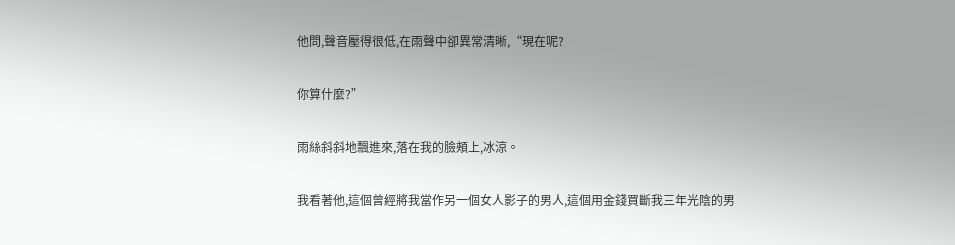他問,聲音壓得很低,在雨聲中卻異常清晰,“現在呢?

你算什麼?”

雨絲斜斜地飄進來,落在我的臉頰上,冰涼。

我看著他,這個曾經將我當作另一個女人影子的男人,這個用金錢買斷我三年光陰的男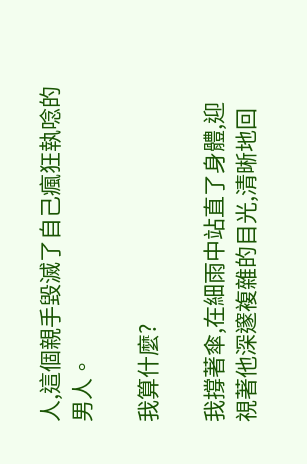人,這個親手毀滅了自己瘋狂執唸的男人。

我算什麼?

我撐著傘,在細雨中站直了身體,迎視著他深邃複雜的目光,清晰地回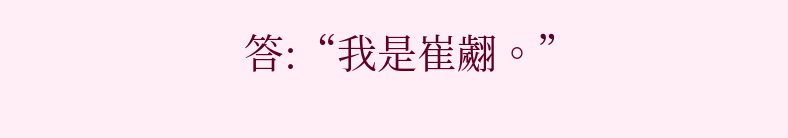答:“我是崔翽。”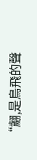“翽,是鳥飛的聲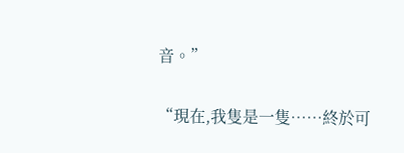音。”

“現在,我隻是一隻……終於可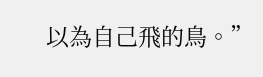以為自己飛的鳥。”